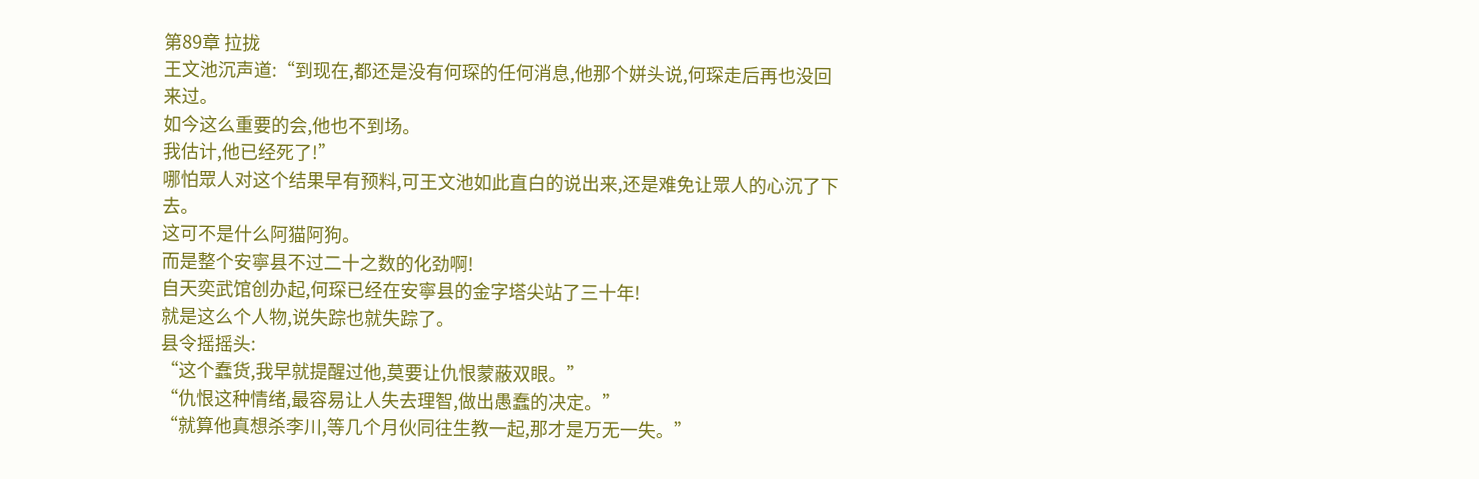第89章 拉拢
王文池沉声道:“到现在,都还是没有何琛的任何消息,他那个姘头说,何琛走后再也没回来过。
如今这么重要的会,他也不到场。
我估计,他已经死了!”
哪怕眾人对这个结果早有预料,可王文池如此直白的说出来,还是难免让眾人的心沉了下去。
这可不是什么阿猫阿狗。
而是整个安寧县不过二十之数的化劲啊!
自天奕武馆创办起,何琛已经在安寧县的金字塔尖站了三十年!
就是这么个人物,说失踪也就失踪了。
县令摇摇头:
“这个蠢货,我早就提醒过他,莫要让仇恨蒙蔽双眼。”
“仇恨这种情绪,最容易让人失去理智,做出愚蠢的决定。”
“就算他真想杀李川,等几个月伙同往生教一起,那才是万无一失。”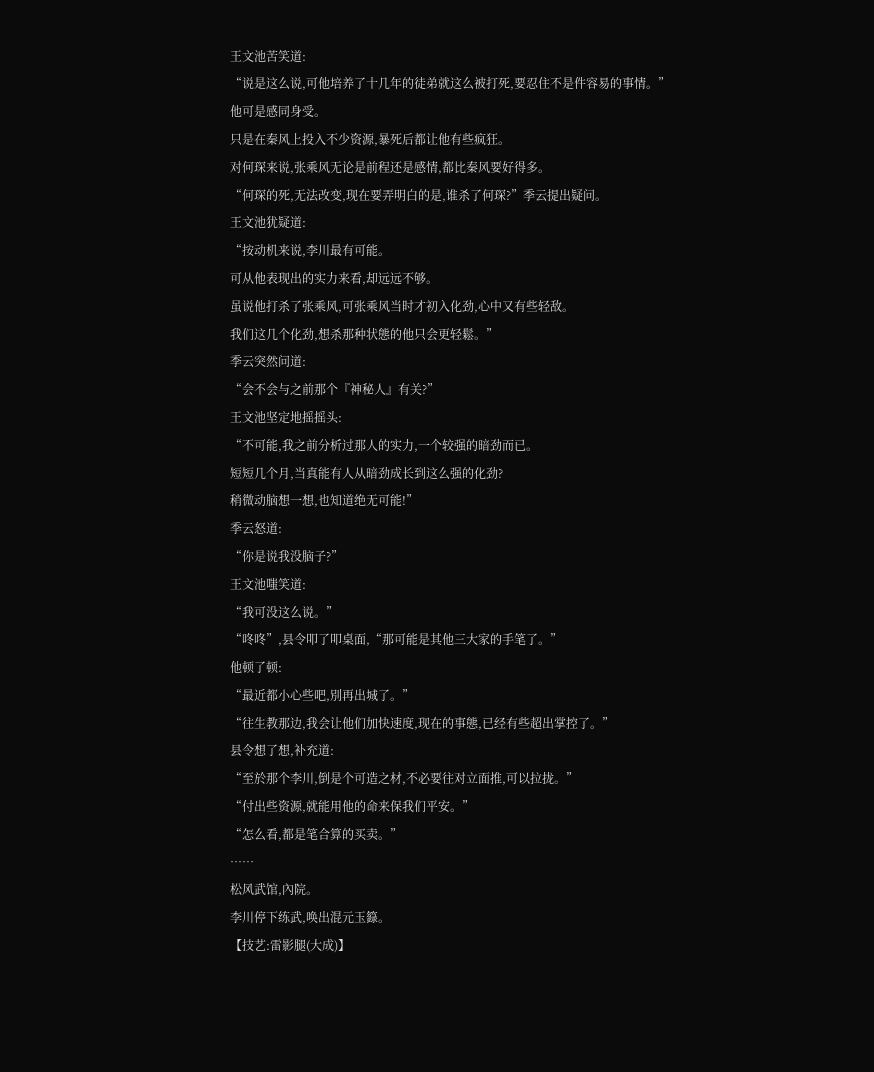王文池苦笑道:
“说是这么说,可他培养了十几年的徒弟就这么被打死,要忍住不是件容易的事情。”
他可是感同身受。
只是在秦风上投入不少资源,暴死后都让他有些疯狂。
对何琛来说,张乘风无论是前程还是感情,都比秦风要好得多。
“何琛的死,无法改变,现在要弄明白的是,谁杀了何琛?”季云提出疑问。
王文池犹疑道:
“按动机来说,李川最有可能。
可从他表现出的实力来看,却远远不够。
虽说他打杀了张乘风,可张乘风当时才初入化劲,心中又有些轻敌。
我们这几个化劲,想杀那种状態的他只会更轻鬆。”
季云突然问道:
“会不会与之前那个『神秘人』有关?”
王文池坚定地摇摇头:
“不可能,我之前分析过那人的实力,一个较强的暗劲而已。
短短几个月,当真能有人从暗劲成长到这么强的化劲?
稍微动脑想一想,也知道绝无可能!”
季云怒道:
“你是说我没脑子?”
王文池嗤笑道:
“我可没这么说。”
“咚咚”,县令叩了叩桌面,“那可能是其他三大家的手笔了。”
他顿了顿:
“最近都小心些吧,別再出城了。”
“往生教那边,我会让他们加快速度,现在的事態,已经有些超出掌控了。”
县令想了想,补充道:
“至於那个李川,倒是个可造之材,不必要往对立面推,可以拉拢。”
“付出些资源,就能用他的命来保我们平安。”
“怎么看,都是笔合算的买卖。”
……
松风武馆,內院。
李川停下练武,唤出混元玉籙。
【技艺:雷影腿(大成)】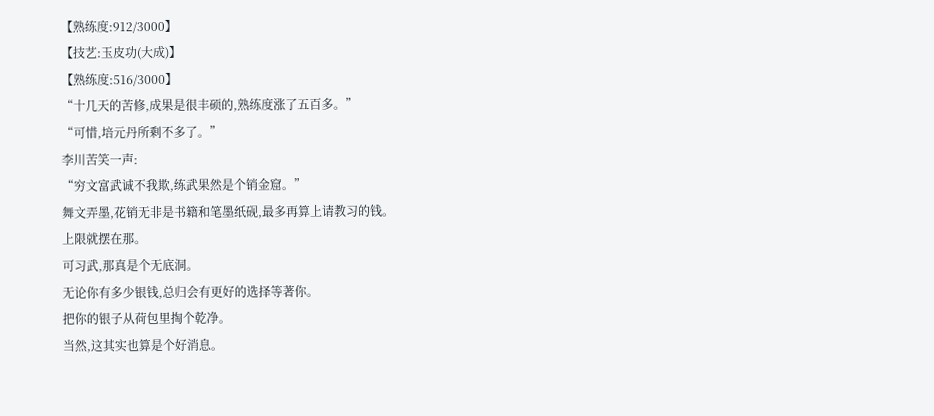【熟练度:912/3000】
【技艺:玉皮功(大成)】
【熟练度:516/3000】
“十几天的苦修,成果是很丰硕的,熟练度涨了五百多。”
“可惜,培元丹所剩不多了。”
李川苦笑一声:
“穷文富武诚不我欺,练武果然是个销金窟。”
舞文弄墨,花销无非是书籍和笔墨纸砚,最多再算上请教习的钱。
上限就摆在那。
可习武,那真是个无底洞。
无论你有多少银钱,总归会有更好的选择等著你。
把你的银子从荷包里掏个乾净。
当然,这其实也算是个好消息。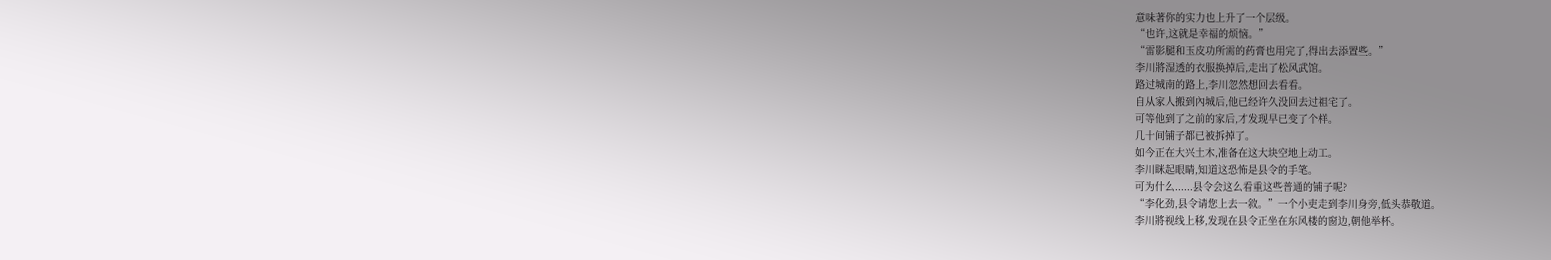意味著你的实力也上升了一个层级。
“也许,这就是幸福的烦恼。”
“雷影腿和玉皮功所需的药膏也用完了,得出去添置些。”
李川將湿透的衣服换掉后,走出了松风武馆。
路过城南的路上,李川忽然想回去看看。
自从家人搬到內城后,他已经许久没回去过祖宅了。
可等他到了之前的家后,才发现早已变了个样。
几十间铺子都已被拆掉了。
如今正在大兴土木,准备在这大块空地上动工。
李川眯起眼睛,知道这恐怖是县令的手笔。
可为什么......县令会这么看重这些普通的铺子呢?
“李化劲,县令请您上去一敘。”一个小吏走到李川身旁,低头恭敬道。
李川將视线上移,发现在县令正坐在东风楼的窗边,朝他举杯。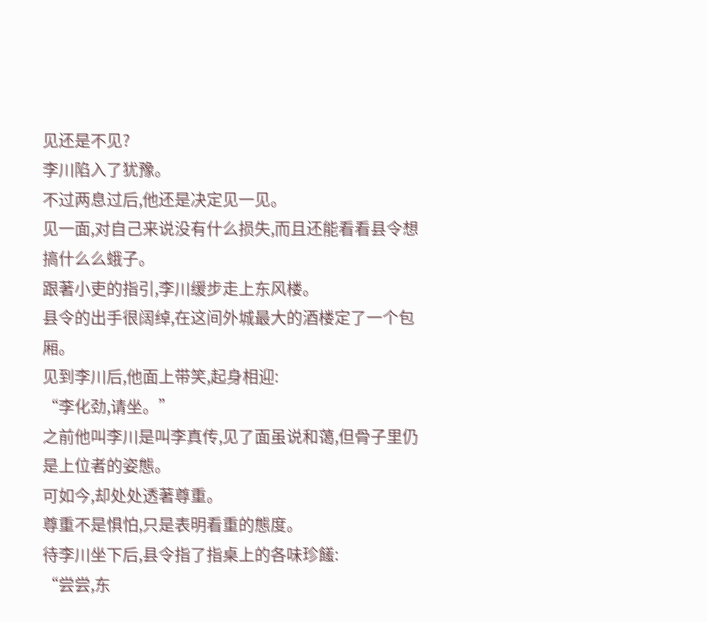见还是不见?
李川陷入了犹豫。
不过两息过后,他还是决定见一见。
见一面,对自己来说没有什么损失,而且还能看看县令想搞什么么蛾子。
跟著小吏的指引,李川缓步走上东风楼。
县令的出手很阔绰,在这间外城最大的酒楼定了一个包厢。
见到李川后,他面上带笑,起身相迎:
“李化劲,请坐。”
之前他叫李川是叫李真传,见了面虽说和蔼,但骨子里仍是上位者的姿態。
可如今,却处处透著尊重。
尊重不是惧怕,只是表明看重的態度。
待李川坐下后,县令指了指桌上的各味珍饈:
“尝尝,东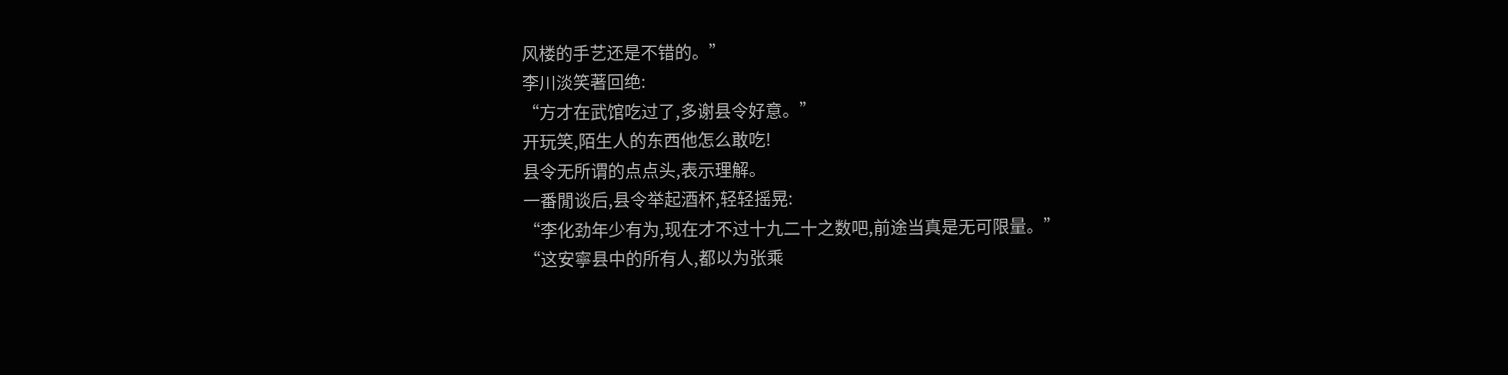风楼的手艺还是不错的。”
李川淡笑著回绝:
“方才在武馆吃过了,多谢县令好意。”
开玩笑,陌生人的东西他怎么敢吃!
县令无所谓的点点头,表示理解。
一番閒谈后,县令举起酒杯,轻轻摇晃:
“李化劲年少有为,现在才不过十九二十之数吧,前途当真是无可限量。”
“这安寧县中的所有人,都以为张乘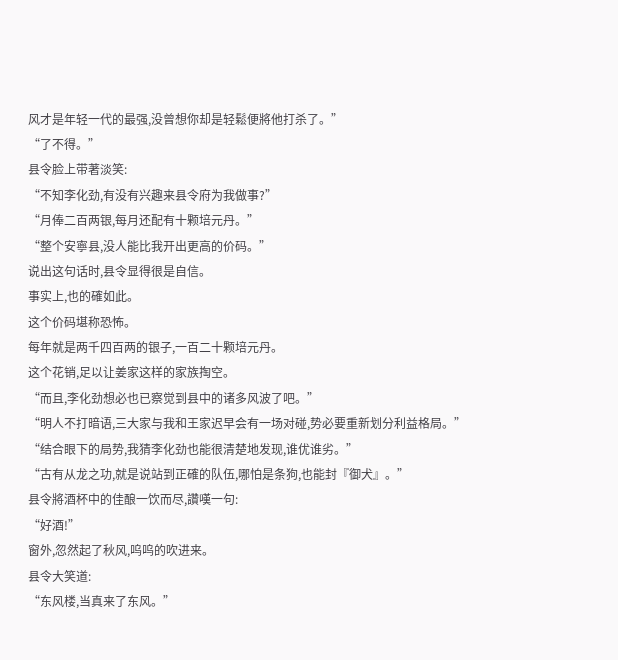风才是年轻一代的最强,没曾想你却是轻鬆便將他打杀了。”
“了不得。”
县令脸上带著淡笑:
“不知李化劲,有没有兴趣来县令府为我做事?”
“月俸二百两银,每月还配有十颗培元丹。”
“整个安寧县,没人能比我开出更高的价码。”
说出这句话时,县令显得很是自信。
事实上,也的確如此。
这个价码堪称恐怖。
每年就是两千四百两的银子,一百二十颗培元丹。
这个花销,足以让姜家这样的家族掏空。
“而且,李化劲想必也已察觉到县中的诸多风波了吧。”
“明人不打暗语,三大家与我和王家迟早会有一场对碰,势必要重新划分利益格局。”
“结合眼下的局势,我猜李化劲也能很清楚地发现,谁优谁劣。”
“古有从龙之功,就是说站到正確的队伍,哪怕是条狗,也能封『御犬』。”
县令將酒杯中的佳酿一饮而尽,讚嘆一句:
“好酒!”
窗外,忽然起了秋风,呜呜的吹进来。
县令大笑道:
“东风楼,当真来了东风。”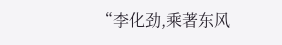“李化劲,乘著东风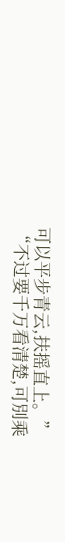可以平步青云,扶摇直上。”
“不过要千万看清楚,可別乘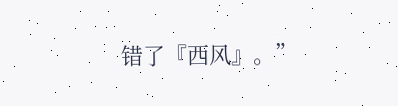错了『西风』。”